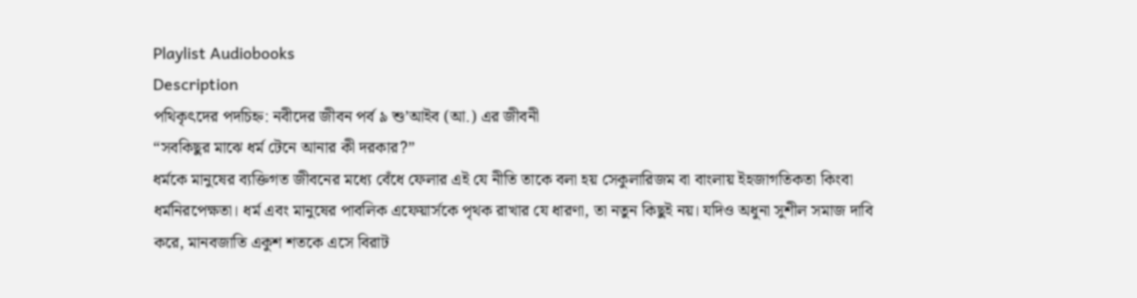Playlist Audiobooks
Description
পথিকৃৎদের পদচিহ্ন: নবীদের জীবন পর্ব ৯ শু’আইব (আ.) এর জীবনী
“সবকিছুর মাঝে ধর্ম টেনে আনার কী দরকার?”
ধর্মকে মানুষের ব্যক্তিগত জীবনের মধ্যে বেঁধে ফেলার এই যে নীতি তাকে বলা হয় সেকুলারিজম বা বাংলায় ইহজাগতিকতা কিংবা ধর্মনিরপেক্ষতা। ধর্ম এবং মানুষের পাবলিক এফেয়ার্সকে পৃথক রাখার যে ধারণা, তা নতুন কিছুই নয়। যদিও অধুনা সুশীল সমাজ দাবি করে, মানবজাতি একুশ শতকে এসে বিরাট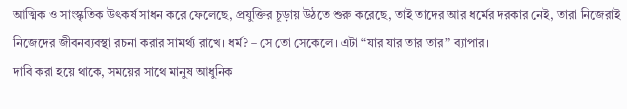আত্মিক ও সাংস্কৃতিক উৎকর্ষ সাধন করে ফেলেছে, প্রযুক্তির চূড়ায় উঠতে শুরু করেছে, তাই তাদের আর ধর্মের দরকার নেই, তারা নিজেরাই নিজেদের জীবনব্যবস্থা রচনা করার সামর্থ্য রাখে। ধর্ম? – সে তো সেকেলে। এটা “যার যার তার তার” ব্যাপার।
দাবি করা হয়ে থাকে, সময়ের সাথে মানুষ আধুনিক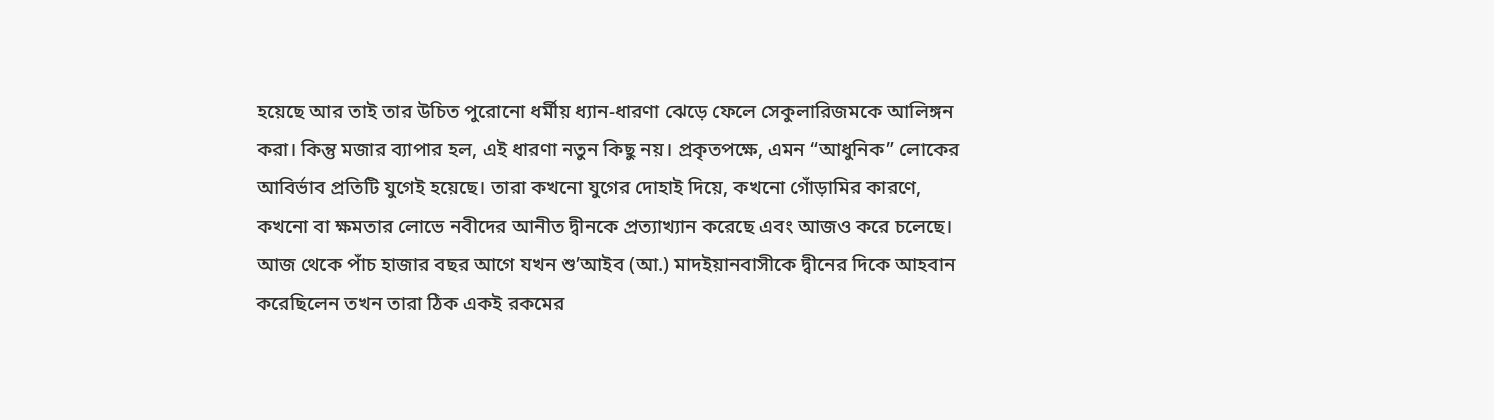হয়েছে আর তাই তার উচিত পুরোনো ধর্মীয় ধ্যান-ধারণা ঝেড়ে ফেলে সেকুলারিজমকে আলিঙ্গন করা। কিন্তু মজার ব্যাপার হল, এই ধারণা নতুন কিছু নয়। প্রকৃতপক্ষে, এমন “আধুনিক” লোকের আবির্ভাব প্রতিটি যুগেই হয়েছে। তারা কখনো যুগের দোহাই দিয়ে, কখনো গোঁড়ামির কারণে, কখনো বা ক্ষমতার লোভে নবীদের আনীত দ্বীনকে প্রত্যাখ্যান করেছে এবং আজও করে চলেছে। আজ থেকে পাঁচ হাজার বছর আগে যখন শু’আইব (আ.) মাদইয়ানবাসীকে দ্বীনের দিকে আহবান করেছিলেন তখন তারা ঠিক একই রকমের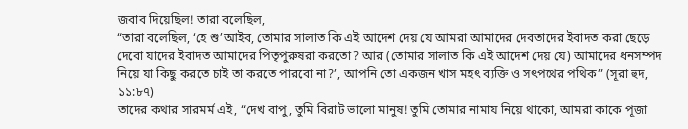জবাব দিয়েছিল! তারা বলেছিল,
“তারা বলেছিল, ‘হে শু’আইব, তোমার সালাত কি এই আদেশ দেয় যে আমরা আমাদের দেবতাদের ইবাদত করা ছেড়ে দেবো যাদের ইবাদত আমাদের পিতৃপুরুষরা করতো? আর (তোমার সালাত কি এই আদেশ দেয় যে) আমাদের ধনসম্পদ নিয়ে যা কিছু করতে চাই তা করতে পারবো না?’, আপনি তো একজন খাস মহৎ ব্যক্তি ও সৎপথের পথিক” (সূরা হুদ, ১১:৮৭)
তাদের কথার সারমর্ম এই, “দেখ বাপু, তুমি বিরাট ভালো মানুষ! তুমি তোমার নামায নিয়ে থাকো, আমরা কাকে পূজা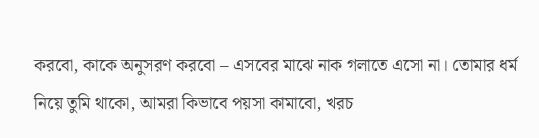করবো, কাকে অনুসরণ করবো – এসবের মাঝে নাক গলাতে এসো না। তোমার ধর্ম নিয়ে তুমি থাকো, আমরা কিভাবে পয়সা কামাবো, খরচ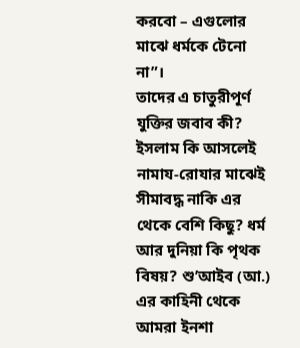করবো – এগুলোর মাঝে ধর্মকে টেনো না”।
তাদের এ চাতুরীপূর্ণ যুক্তির জবাব কী? ইসলাম কি আসলেই নামায-রোযার মাঝেই সীমাবদ্ধ নাকি এর থেকে বেশি কিছু? ধর্ম আর দুনিয়া কি পৃথক বিষয়? শু’আইব (আ.) এর কাহিনী থেকে আমরা ইনশা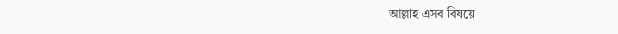আল্লাহ এসব বিষয়ে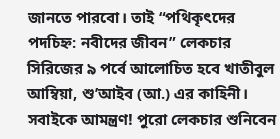জানতে পারবো। তাই “পথিকৃৎদের পদচিহ্ন: নবীদের জীবন” লেকচার সিরিজের ৯ পর্বে আলোচিত হবে খাতীবুল আম্বিয়া, শু’আইব (আ.) এর কাহিনী।
সবাইকে আমন্ত্রণ! পুরো লেকচার শুনিবেন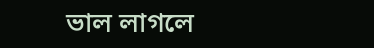ভাল লাগলে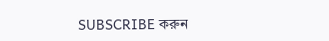SUBSCRIBE করুন